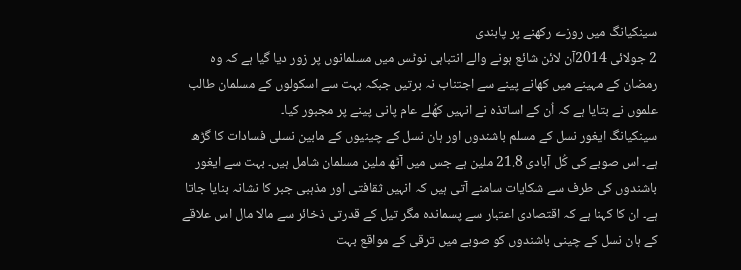سینکیانگ میں روزے رکھنے پر پابندی
2 جولائی 2014آن لائن شائع ہونے والے انتباہی نوٹس میں مسلمانوں پر زور دیا گیا ہے کہ وہ رمضان کے مہینے میں کھانے پینے سے اجتناب نہ برتیں جبکہ بہت سے اسکولوں کے مسلمان طالب علموں نے بتایا ہے کہ اُن کے اساتذہ نے انہیں کھُلے عام پانی پینے پر مجبور کیا۔
سینکیانگ ایغور نسل کے مسلم باشندوں اور ہان نسل کے چینیوں کے مابین نسلی فسادات کا گڑھ ہے۔ اس صوبے کی کُل آبادی 21.8 ملین ہے جس میں آٹھ ملین مسلمان شامل ہیں۔ بہت سے ایغور باشندوں کی طرف سے شکایات سامنے آتی ہیں کہ انہیں ثقافتی اور مذہبی جبر کا نشانہ بنایا جاتا ہے۔ ان کا کہنا ہے کہ اقتصادی اعتبار سے پسماندہ مگر تیل کے قدرتی ذخائر سے مالا مال اس علاقے کے ہان نسل کے چینی باشندوں کو صوبے میں ترقی کے مواقع بہت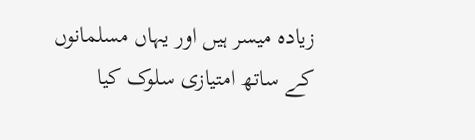زیادہ میسر ہیں اور یہاں مسلمانوں کے ساتھ امتیازی سلوک کیا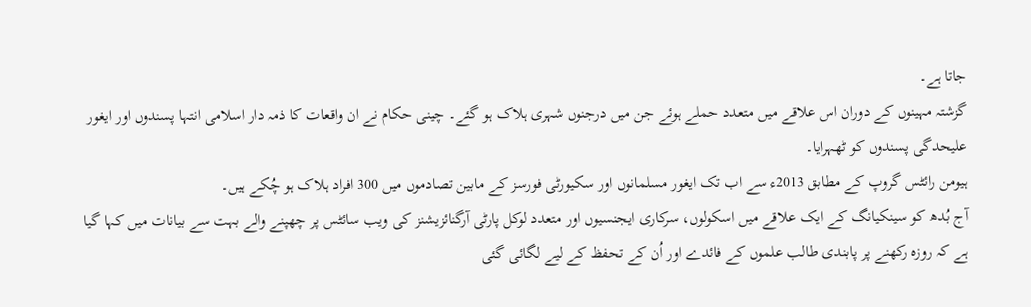جاتا ہے۔
گزشتہ مہینوں کے دوران اس علاقے میں متعدد حملے ہوئے جن میں درجنوں شہری ہلاک ہو گئے۔ چینی حکام نے ان واقعات کا ذمہ دار اسلامی انتہا پسندوں اور ایغور علیحدگی پسندوں کو ٹھہرایا۔
ہیومن رائٹس گروپ کے مطابق 2013ء سے اب تک ایغور مسلمانوں اور سکیورٹی فورسز کے مابین تصادموں میں 300 افراد ہلاک ہو چُکے ہیں۔
آج بُدھ کو سینکیانگ کے ايک علاقے میں اسکولوں، سرکاری ایجنسیوں اور متعدد لوکل پارٹی آرگنائزیشنز کی ویب سائٹس پر چھپنے والے بہت سے بیانات میں کہا گیا ہے کہ روزہ رکھنے پر پابندی طالب علموں کے فائدے اور اُن کے تحفظ کے لیے لگائی گئی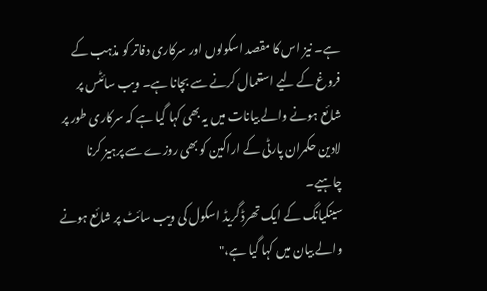ہے۔ نیز اس کا مقصد اسکولوں اور سرکاری دفاتر کو مذہب کے فروغ کے لیے استعمال کرنے سے بچانا ہے۔ ویب سائٹس پر شائع ہونے والے بیانات میں یہ بھی کہا گیا ہے کہ سرکاری طور پر لادین حکمران پارٹی کے اراکین کو بھی روزے سے پرہیز کرنا چاہیے۔
سینکیانگ کے ایک تھرڈ گریڈ اسکول کی ویب سائٹ پر شائع ہونے والے بیان میں کہا گیا ہے،"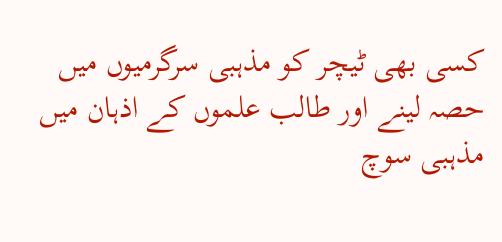کسی بھی ٹیچر کو مذہبی سرگرمیوں میں حصہ لینے اور طالب علموں کے اذہان میں مذہبی سوچ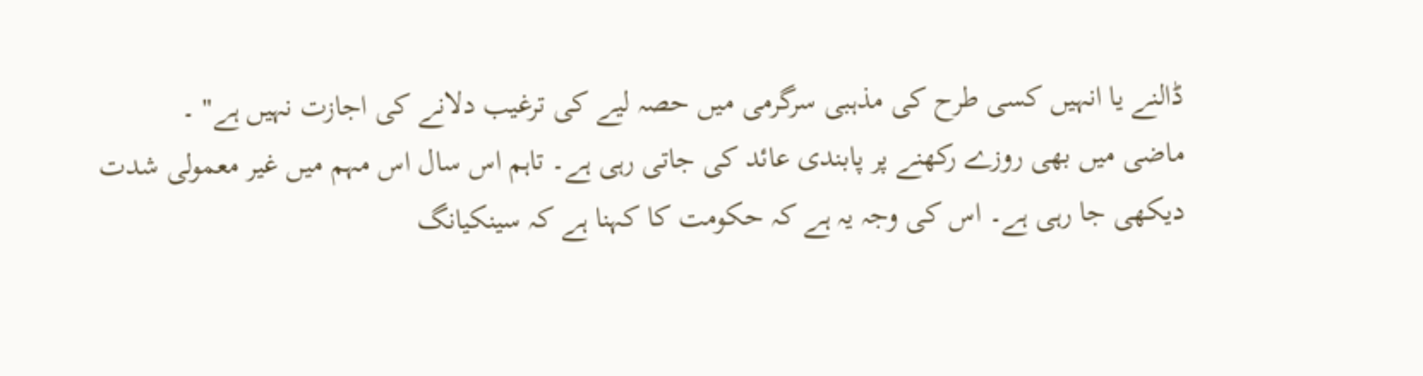ڈالنے یا انہیں کسی طرح کی مذہبی سرگرمی میں حصہ لیے کی ترغیب دلانے کی اجازت نہیں ہے" ۔
ماضی میں بھی روزے رکھنے پر پابندی عائد کی جاتی رہی ہے۔ تاہم اس سال اس مہم میں غیر معمولی شدت دیکھی جا رہی ہے۔ اس کی وجہ یہ ہے کہ حکومت کا کہنا ہے کہ سینکیانگ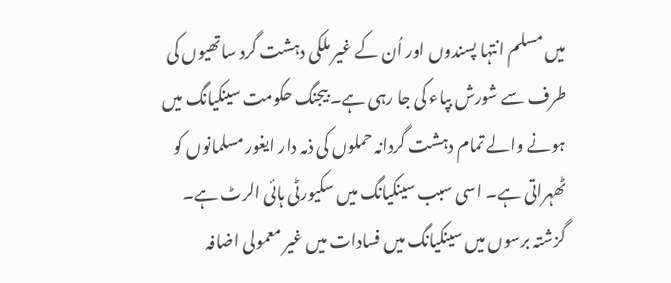میں مسلم انتہا پسندوں اور اُن کے غیر ملکی دہشت گرد ساتھیوں کی طرف سے شورش بپاء کی جا رہی ہے۔ بیجنگ حکومت سینکیانگ میں ہونے والے تمام دہشت گردانہ حملوں کی ذمہ دار ایغور مسلمانوں کو ٹھہراتی ہے۔ اسی سبب سینکیانگ میں سکیورٹی ہائی الرٹ ہے۔
گزشتہ برسوں میں سینکیانگ میں فسادات میں غیر معمولی اضافہ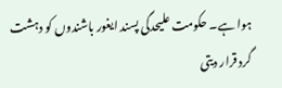ہوا ہے۔ حکومت علیحدگی پسند ایغور باشندوں کو دہشت گرد قرار دیتی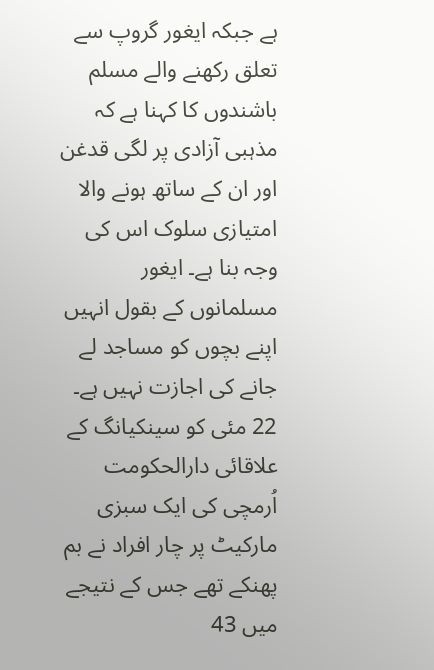ہے جبکہ ایغور گروپ سے تعلق رکھنے والے مسلم باشندوں کا کہنا ہے کہ مذہبی آزادی پر لگی قدغن اور ان کے ساتھ ہونے والا امتیازی سلوک اس کی وجہ بنا ہے۔ ایغور مسلمانوں کے بقول انہیں اپنے بچوں کو مساجد لے جانے کی اجازت نہیں ہے۔
22 مئی کو سینکیانگ کے علاقائی دارالحکومت اُرمچی کی ایک سبزی مارکیٹ پر چار افراد نے بم پھنکے تھے جس کے نتیجے میں 43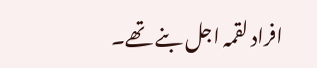افراد لقمہ اجل بنے تھے۔